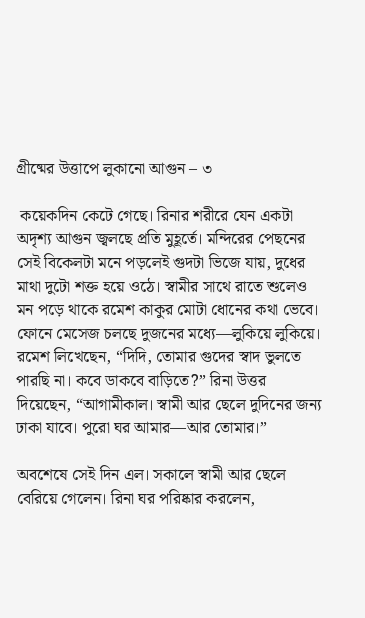গ্রীষ্মের উত্তাপে লুকানো আগুন – ৩

 কয়েকদিন কেটে গেছে। রিনার শরীরে যেন একটা অদৃশ্য আগুন জ্বলছে প্রতি মুহূর্তে। মন্দিরের পেছনের সেই বিকেলটা মনে পড়লেই গুদটা ভিজে যায়, দুধের মাথা দুটো শক্ত হয়ে ওঠে। স্বামীর সাথে রাতে শুলেও মন পড়ে থাকে রমেশ কাকুর মোটা ধোনের কথা ভেবে। ফোনে মেসেজ চলছে দুজনের মধ্যে—লুকিয়ে লুকিয়ে। রমেশ লিখেছেন, “দিদি, তোমার গুদের স্বাদ ভুলতে পারছি না। কবে ডাকবে বাড়িতে?” রিনা উত্তর দিয়েছেন, “আগামীকাল। স্বামী আর ছেলে দুদিনের জন্য ঢাকা যাবে। পুরো ঘর আমার—আর তোমার।”

অবশেষে সেই দিন এল। সকালে স্বামী আর ছেলে বেরিয়ে গেলেন। রিনা ঘর পরিষ্কার করলেন,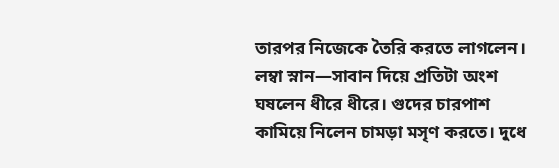তারপর নিজেকে তৈরি করতে লাগলেন। লম্বা স্নান—সাবান দিয়ে প্রতিটা অংশ ঘষলেন ধীরে ধীরে। গুদের চারপাশ কামিয়ে নিলেন চামড়া মসৃণ করতে। দুধে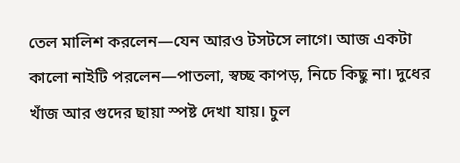তেল মালিশ করলেন—যেন আরও টসটসে লাগে। আজ একটা কালো নাইটি পরলেন—পাতলা, স্বচ্ছ কাপড়, নিচে কিছু না। দুধের খাঁজ আর গুদের ছায়া স্পষ্ট দেখা যায়। চুল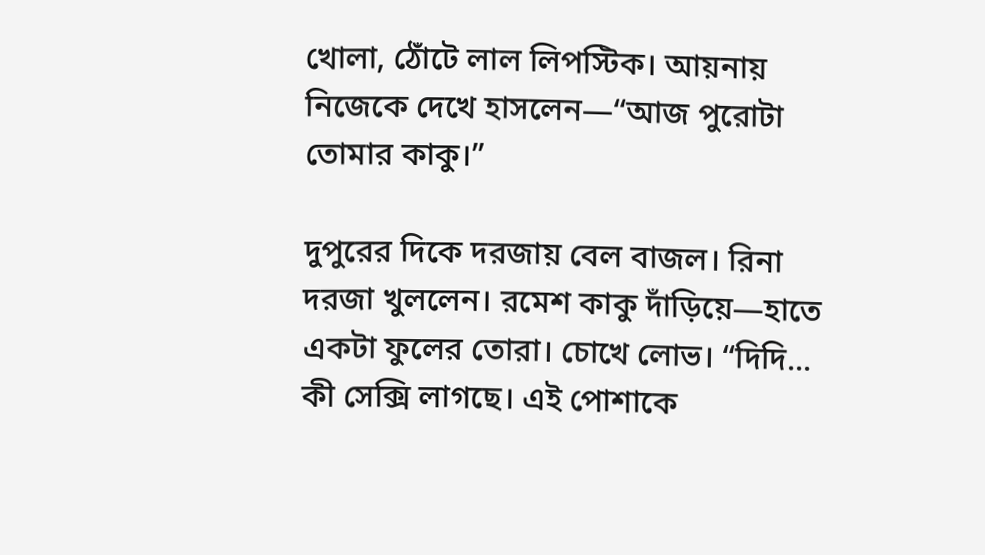খোলা, ঠোঁটে লাল লিপস্টিক। আয়নায় নিজেকে দেখে হাসলেন—“আজ পুরোটা তোমার কাকু।”

দুপুরের দিকে দরজায় বেল বাজল। রিনা দরজা খুললেন। রমেশ কাকু দাঁড়িয়ে—হাতে একটা ফুলের তোরা। চোখে লোভ। “দিদি... কী সেক্সি লাগছে। এই পোশাকে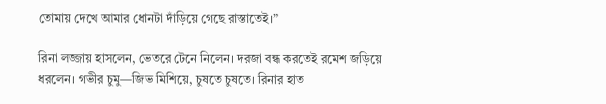তোমায় দেখে আমার ধোনটা দাঁড়িয়ে গেছে রাস্তাতেই।”

রিনা লজ্জায় হাসলেন, ভেতরে টেনে নিলেন। দরজা বন্ধ করতেই রমেশ জড়িয়ে ধরলেন। গভীর চুমু—জিভ মিশিয়ে, চুষতে চুষতে। রিনার হাত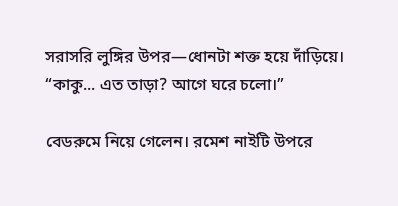সরাসরি লুঙ্গির উপর—ধোনটা শক্ত হয়ে দাঁড়িয়ে। “কাকু... এত তাড়া? আগে ঘরে চলো।”

বেডরুমে নিয়ে গেলেন। রমেশ নাইটি উপরে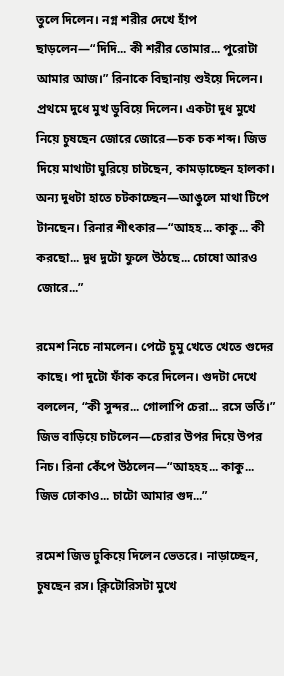তুলে দিলেন। নগ্ন শরীর দেখে হাঁপ ছাড়লেন—“দিদি... কী শরীর তোমার... পুরোটা আমার আজ।” রিনাকে বিছানায় শুইয়ে দিলেন। প্রথমে দুধে মুখ ডুবিয়ে দিলেন। একটা দুধ মুখে নিয়ে চুষছেন জোরে জোরে—চক চক শব্দ। জিভ দিয়ে মাথাটা ঘুরিয়ে চাটছেন, কামড়াচ্ছেন হালকা। অন্য দুধটা হাতে চটকাচ্ছেন—আঙুলে মাথা টিপে টানছেন। রিনার শীৎকার—“আহহ... কাকু... কী করছো... দুধ দুটো ফুলে উঠছে... চোষো আরও জোরে...”

রমেশ নিচে নামলেন। পেটে চুমু খেতে খেতে গুদের কাছে। পা দুটো ফাঁক করে দিলেন। গুদটা দেখে বললেন, “কী সুন্দর... গোলাপি চেরা... রসে ভর্তি।” জিভ বাড়িয়ে চাটলেন—চেরার উপর দিয়ে উপর নিচ। রিনা কেঁপে উঠলেন—“আহহহ... কাকু... জিভ ঢোকাও... চাটো আমার গুদ...”

রমেশ জিভ ঢুকিয়ে দিলেন ভেতরে। নাড়াচ্ছেন, চুষছেন রস। ক্লিটোরিসটা মুখে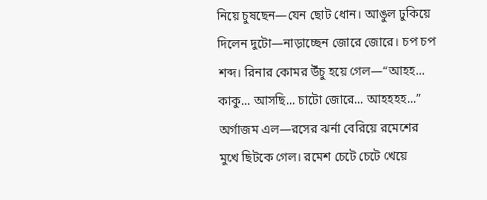নিয়ে চুষছেন—যেন ছোট ধোন। আঙুল ঢুকিয়ে দিলেন দুটো—নাড়াচ্ছেন জোরে জোরে। চপ চপ শব্দ। রিনার কোমর উঁচু হয়ে গেল—“আহহ... কাকু... আসছি... চাটো জোরে... আহহহহ...” অর্গাজম এল—রসের ঝর্না বেরিয়ে রমেশের মুখে ছিটকে গেল। রমেশ চেটে চেটে খেয়ে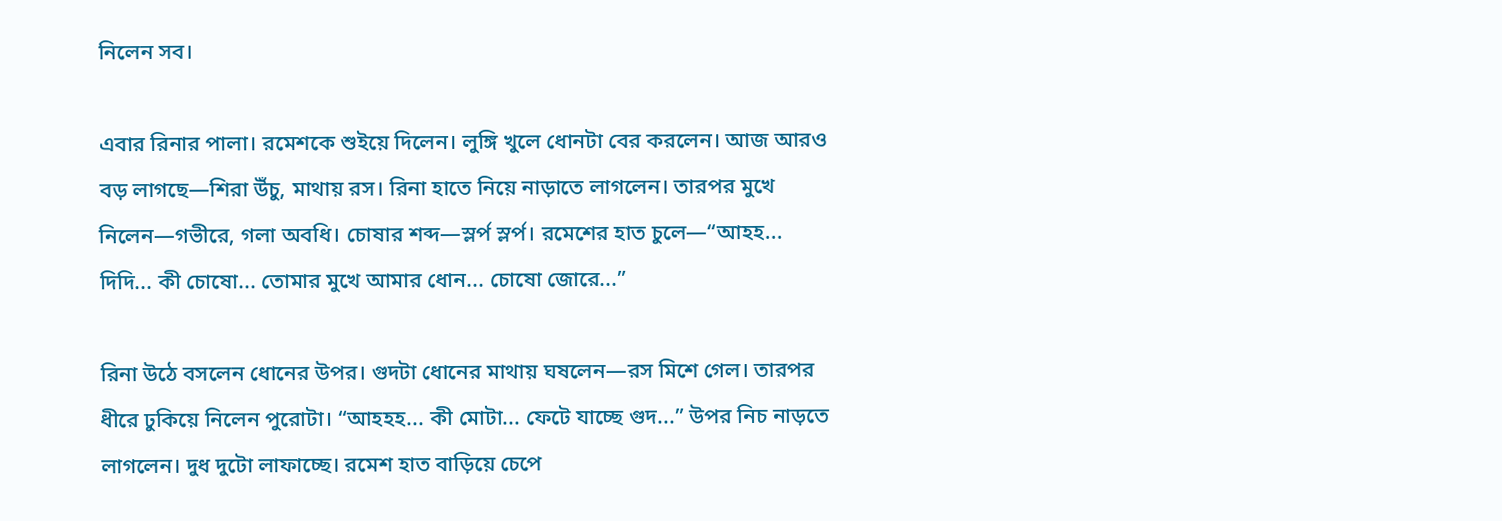নিলেন সব।

এবার রিনার পালা। রমেশকে শুইয়ে দিলেন। লুঙ্গি খুলে ধোনটা বের করলেন। আজ আরও বড় লাগছে—শিরা উঁচু, মাথায় রস। রিনা হাতে নিয়ে নাড়াতে লাগলেন। তারপর মুখে নিলেন—গভীরে, গলা অবধি। চোষার শব্দ—স্লর্প স্লর্প। রমেশের হাত চুলে—“আহহ... দিদি... কী চোষো... তোমার মুখে আমার ধোন... চোষো জোরে...”

রিনা উঠে বসলেন ধোনের উপর। গুদটা ধোনের মাথায় ঘষলেন—রস মিশে গেল। তারপর ধীরে ঢুকিয়ে নিলেন পুরোটা। “আহহহ... কী মোটা... ফেটে যাচ্ছে গুদ...” উপর নিচ নাড়তে লাগলেন। দুধ দুটো লাফাচ্ছে। রমেশ হাত বাড়িয়ে চেপে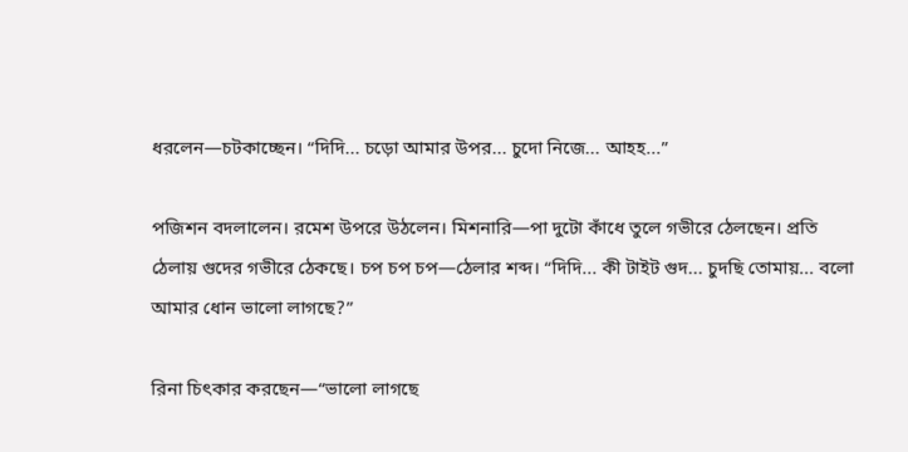ধরলেন—চটকাচ্ছেন। “দিদি... চড়ো আমার উপর... চুদো নিজে... আহহ...”

পজিশন বদলালেন। রমেশ উপরে উঠলেন। মিশনারি—পা দুটো কাঁধে তুলে গভীরে ঠেলছেন। প্রতি ঠেলায় গুদের গভীরে ঠেকছে। চপ চপ চপ—ঠেলার শব্দ। “দিদি... কী টাইট গুদ... চুদছি তোমায়... বলো আমার ধোন ভালো লাগছে?”

রিনা চিৎকার করছেন—“ভালো লাগছে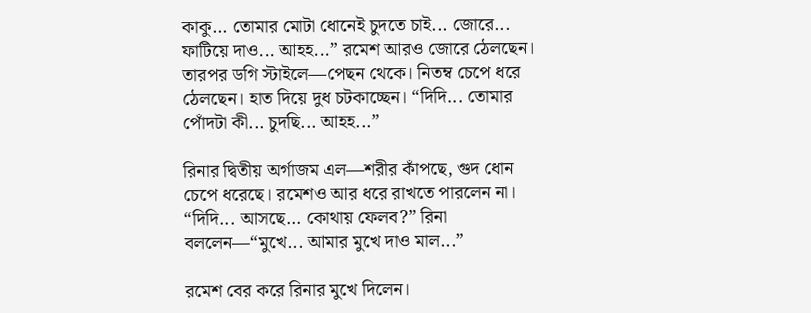কাকু... তোমার মোটা ধোনেই চুদতে চাই... জোরে... ফাটিয়ে দাও... আহহ...” রমেশ আরও জোরে ঠেলছেন। তারপর ডগি স্টাইলে—পেছন থেকে। নিতম্ব চেপে ধরে ঠেলছেন। হাত দিয়ে দুধ চটকাচ্ছেন। “দিদি... তোমার পোঁদটা কী... চুদছি... আহহ...”

রিনার দ্বিতীয় অর্গাজম এল—শরীর কাঁপছে, গুদ ধোন চেপে ধরেছে। রমেশও আর ধরে রাখতে পারলেন না। “দিদি... আসছে... কোথায় ফেলব?” রিনা বললেন—“মুখে... আমার মুখে দাও মাল...”

রমেশ বের করে রিনার মুখে দিলেন।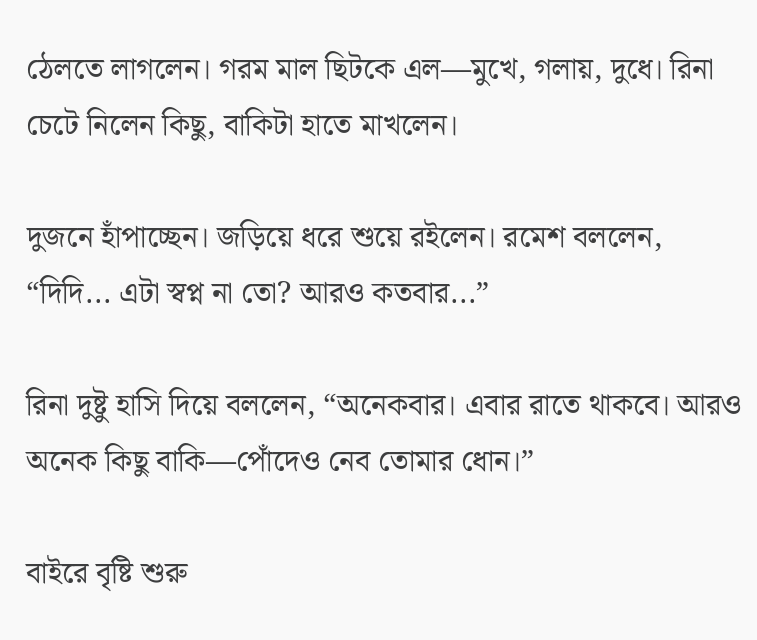ঠেলতে লাগলেন। গরম মাল ছিটকে এল—মুখে, গলায়, দুধে। রিনা চেটে নিলেন কিছু, বাকিটা হাতে মাখলেন।

দুজনে হাঁপাচ্ছেন। জড়িয়ে ধরে শুয়ে রইলেন। রমেশ বললেন, “দিদি... এটা স্বপ্ন না তো? আরও কতবার...”

রিনা দুষ্টু হাসি দিয়ে বললেন, “অনেকবার। এবার রাতে থাকবে। আরও অনেক কিছু বাকি—পোঁদেও নেব তোমার ধোন।”

বাইরে বৃষ্টি শুরু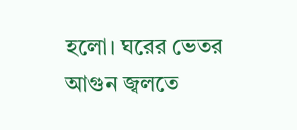হলো। ঘরের ভেতর আগুন জ্বলতে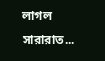লাগল সারারাত...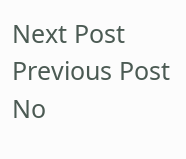Next Post Previous Post
No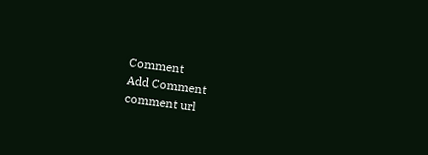Comment
Add Comment
comment url